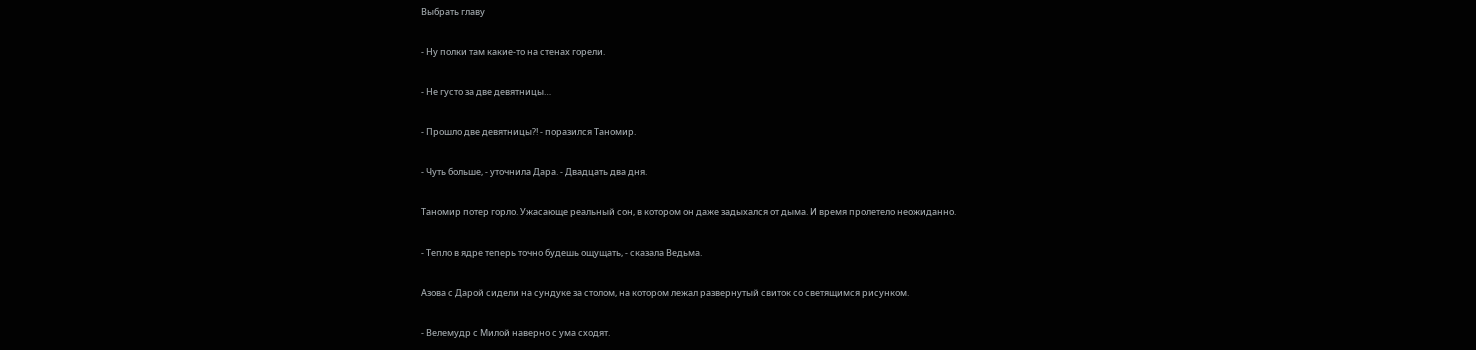Выбрать главу

- Ну полки там какие-то на стенах горели.

- Не густо за две девятницы…

- Прошло две девятницы?! - поразился Таномир.

- Чуть больше, - уточнила Дара. - Двадцать два дня.

Таномир потер горло. Ужасающе реальный сон, в котором он даже задыхался от дыма. И время пролетело неожиданно.

- Тепло в ядре теперь точно будешь ощущать, - сказала Ведьма.

Азова с Дарой сидели на сундуке за столом, на котором лежал развернутый свиток со светящимся рисунком.

- Велемудр с Милой наверно с ума сходят.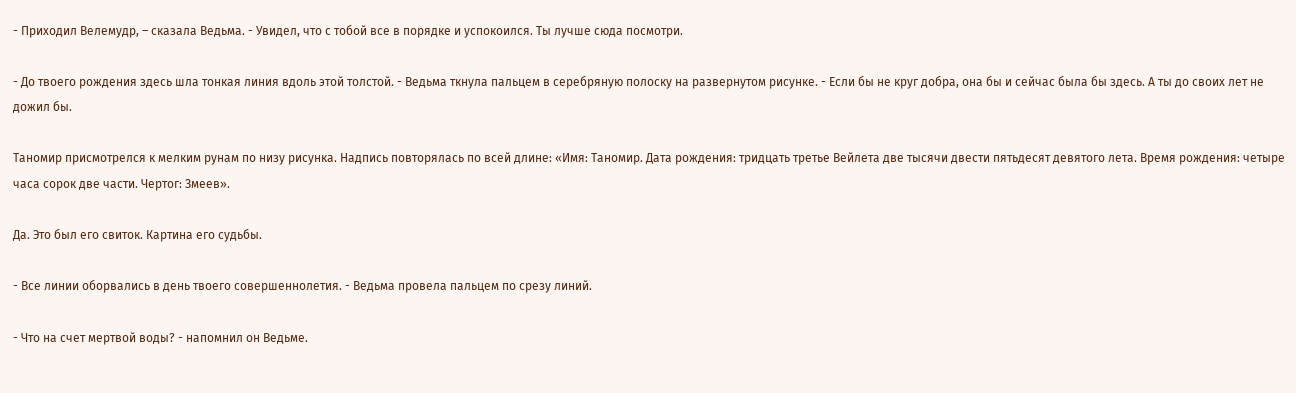- Приходил Велемудр, – сказала Ведьма. - Увидел, что с тобой все в порядке и успокоился. Ты лучше сюда посмотри.

- До твоего рождения здесь шла тонкая линия вдоль этой толстой. - Ведьма ткнула пальцем в серебряную полоску на развернутом рисунке. - Если бы не круг добра, она бы и сейчас была бы здесь. А ты до своих лет не дожил бы.

Таномир присмотрелся к мелким рунам по низу рисунка. Надпись повторялась по всей длине: «Имя: Таномир. Дата рождения: тридцать третье Вейлета две тысячи двести пятьдесят девятого лета. Время рождения: четыре часа сорок две части. Чертог: Змеев».

Да. Это был его свиток. Картина его судьбы.

- Все линии оборвались в день твоего совершеннолетия. - Ведьма провела пальцем по срезу линий.

- Что на счет мертвой воды? - напомнил он Ведьме.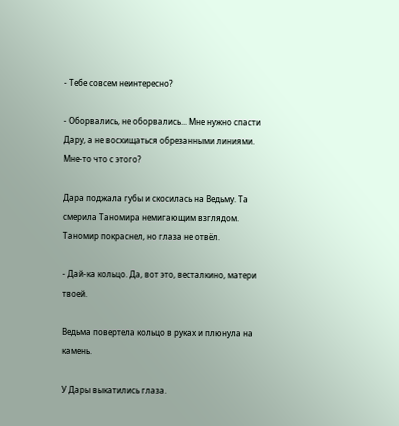- Тебе совсем неинтересно?

- Оборвались, не оборвались... Мне нужно спасти Дару, а не восхищаться обрезанными линиями. Мне-то что с этого?

Дара поджала губы и скосилась на Ведьму. Та смерила Таномира немигающим взглядом. Таномир покраснел, но глаза не отвёл.

- Дай-ка кольцо. Да, вот это, весталкино, матери твоей.

Ведьма повертела кольцо в руках и плюнула на камень.

У Дары выкатились глаза.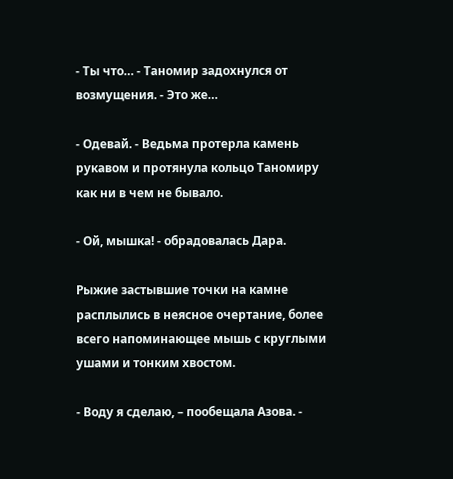- Ты что… - Таномир задохнулся от возмущения. - Это же…

- Одевай. - Ведьма протерла камень рукавом и протянула кольцо Таномиру как ни в чем не бывало.

- Ой, мышка! - обрадовалась Дара.

Рыжие застывшие точки на камне расплылись в неясное очертание, более всего напоминающее мышь с круглыми ушами и тонким хвостом.

- Воду я сделаю, – пообещала Азова. -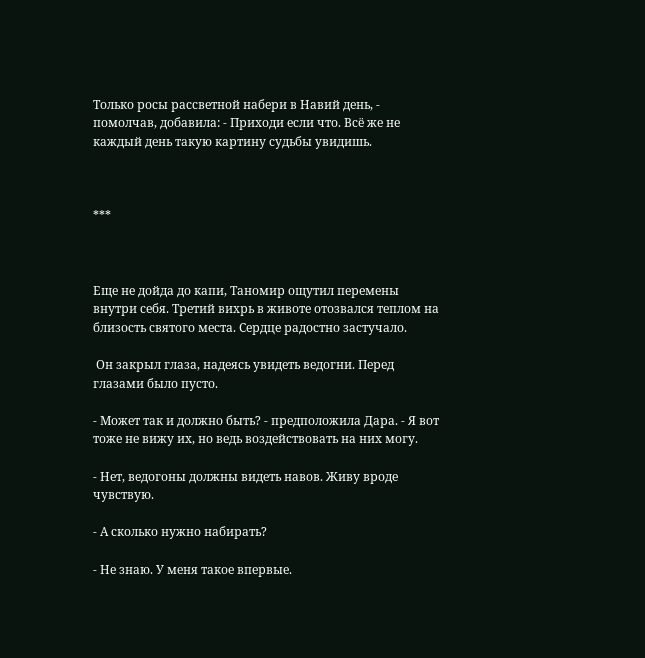Только росы рассветной набери в Навий день, - помолчав, добавила: - Приходи если что. Всё же не каждый день такую картину судьбы увидишь.



***



Еще не дойда до капи, Таномир ощутил перемены внутри себя. Третий вихрь в животе отозвался теплом на близость святого места. Сердце радостно застучало.

 Он закрыл глаза, надеясь увидеть ведогни. Перед глазами было пусто.

- Может так и должно быть? - предположила Дара. - Я вот тоже не вижу их, но ведь воздействовать на них могу.

- Нет, ведогоны должны видеть навов. Живу вроде чувствую.

- А сколько нужно набирать?

- Не знаю. У меня такое впервые.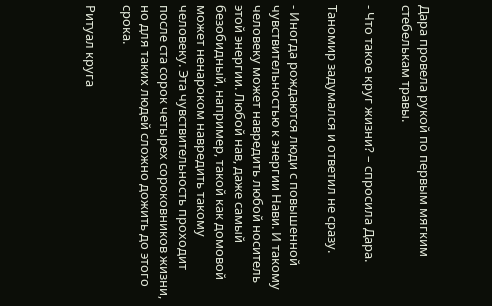Дара провела рукой по первым мягким стебелькам травы.

- Что такое круг жизни? – спросила Дара.

Таномир задумался и ответил не сразу.

- Иногда рождаются люди с повышенной чувствительностью к энергии Нави. И такому человеку может навредить любой носитель этой энергии. Любой нав, даже самый безобидный, например, такой как домовой может ненароком навредить такому человеку. Эта чувствительность проходит после ста сорок четырех сороковников жизни, но для таких людей сложно дожить до этого срока.

Ритуал круга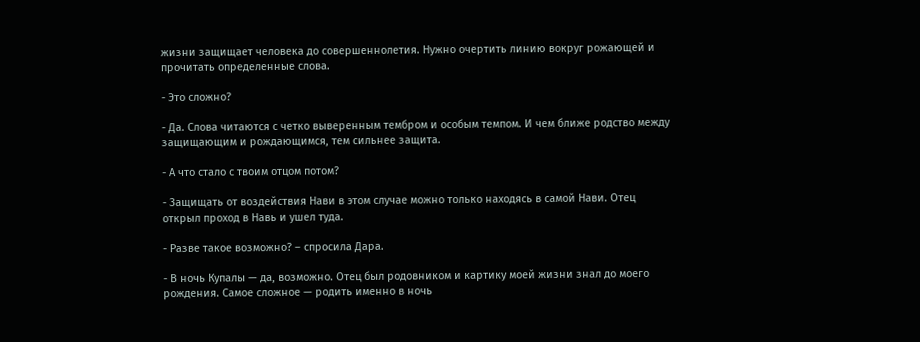жизни защищает человека до совершеннолетия. Нужно очертить линию вокруг рожающей и прочитать определенные слова.

- Это сложно?

- Да. Слова читаются с четко выверенным тембром и особым темпом. И чем ближе родство между защищающим и рождающимся, тем сильнее защита.

- А что стало с твоим отцом потом?

- Защищать от воздействия Нави в этом случае можно только находясь в самой Нави. Отец открыл проход в Навь и ушел туда.

- Разве такое возможно? – спросила Дара.

- В ночь Купалы — да, возможно. Отец был родовником и картику моей жизни знал до моего рождения. Самое сложное — родить именно в ночь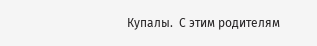Купалы.  С этим родителям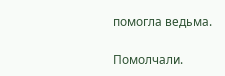помогла ведьма.

Помолчали.